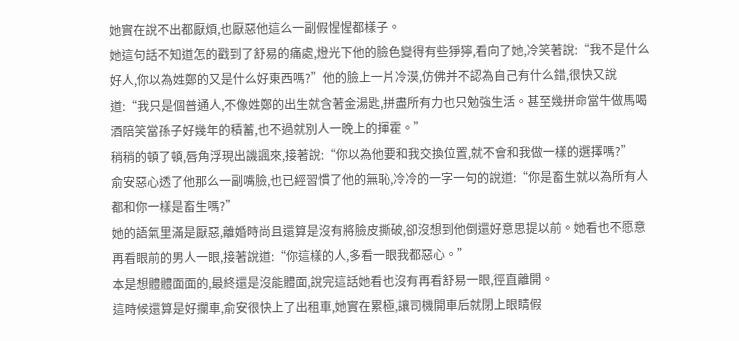她實在說不出都厭煩,也厭惡他這么一副假惺惺都樣子。
她這句話不知道怎的戳到了舒易的痛處,燈光下他的臉色變得有些猙獰,看向了她,冷笑著說:“我不是什么好人,你以為姓鄭的又是什么好東西嗎?”他的臉上一片冷漠,仿佛并不認為自己有什么錯,很快又說道:“我只是個普通人,不像姓鄭的出生就含著金湯匙,拼盡所有力也只勉強生活。甚至幾拼命當牛做馬喝酒陪笑當孫子好幾年的積蓄,也不過就別人一晚上的揮霍。”
稍稍的頓了頓,唇角浮現出譏諷來,接著說:“你以為他要和我交換位置,就不會和我做一樣的選擇嗎?”
俞安惡心透了他那么一副嘴臉,也已經習慣了他的無恥,冷冷的一字一句的說道:“你是畜生就以為所有人都和你一樣是畜生嗎?”
她的語氣里滿是厭惡,離婚時尚且還算是沒有將臉皮撕破,卻沒想到他倒還好意思提以前。她看也不愿意再看眼前的男人一眼,接著說道:“你這樣的人,多看一眼我都惡心。”
本是想體體面面的,最終還是沒能體面,說完這話她看也沒有再看舒易一眼,徑直離開。
這時候還算是好攔車,俞安很快上了出租車,她實在累極,讓司機開車后就閉上眼睛假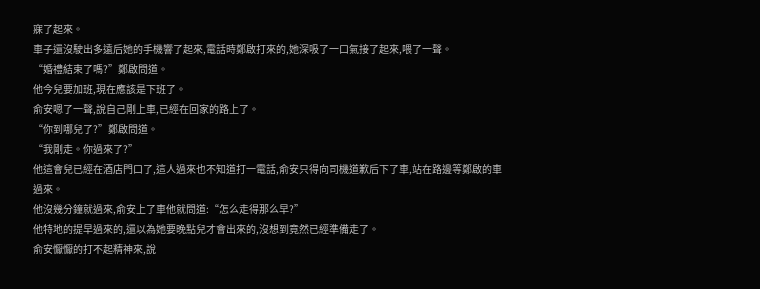寐了起來。
車子還沒駛出多遠后她的手機響了起來,電話時鄭啟打來的,她深吸了一口氣接了起來,喂了一聲。
“婚禮結束了嗎?”鄭啟問道。
他今兒要加班,現在應該是下班了。
俞安嗯了一聲,說自己剛上車,已經在回家的路上了。
“你到哪兒了?”鄭啟問道。
“我剛走。你過來了?”
他這會兒已經在酒店門口了,這人過來也不知道打一電話,俞安只得向司機道歉后下了車,站在路邊等鄭啟的車過來。
他沒幾分鐘就過來,俞安上了車他就問道:“怎么走得那么早?”
他特地的提早過來的,還以為她要晚點兒才會出來的,沒想到竟然已經準備走了。
俞安懨懨的打不起精神來,說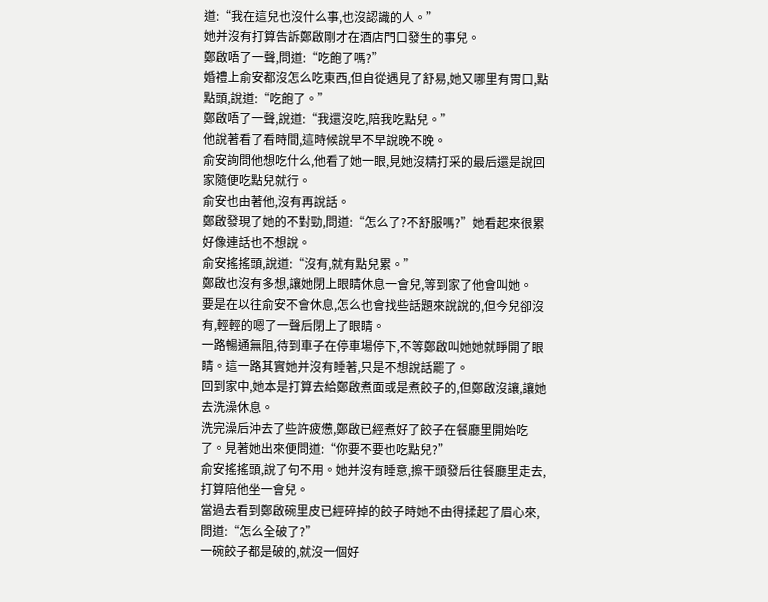道:“我在這兒也沒什么事,也沒認識的人。”
她并沒有打算告訴鄭啟剛才在酒店門口發生的事兒。
鄭啟唔了一聲,問道:“吃飽了嗎?”
婚禮上俞安都沒怎么吃東西,但自從遇見了舒易,她又哪里有胃口,點點頭,說道:“吃飽了。”
鄭啟唔了一聲,說道:“我還沒吃,陪我吃點兒。”
他說著看了看時間,這時候說早不早說晚不晚。
俞安詢問他想吃什么,他看了她一眼,見她沒精打采的最后還是說回家隨便吃點兒就行。
俞安也由著他,沒有再說話。
鄭啟發現了她的不對勁,問道:“怎么了?不舒服嗎?”她看起來很累好像連話也不想說。
俞安搖搖頭,說道:“沒有,就有點兒累。”
鄭啟也沒有多想,讓她閉上眼睛休息一會兒,等到家了他會叫她。
要是在以往俞安不會休息,怎么也會找些話題來說說的,但今兒卻沒有,輕輕的嗯了一聲后閉上了眼睛。
一路暢通無阻,待到車子在停車場停下,不等鄭啟叫她她就睜開了眼睛。這一路其實她并沒有睡著,只是不想說話罷了。
回到家中,她本是打算去給鄭啟煮面或是煮餃子的,但鄭啟沒讓,讓她去洗澡休息。
洗完澡后沖去了些許疲憊,鄭啟已經煮好了餃子在餐廳里開始吃了。見著她出來便問道:“你要不要也吃點兒?”
俞安搖搖頭,說了句不用。她并沒有睡意,擦干頭發后往餐廳里走去,打算陪他坐一會兒。
當過去看到鄭啟碗里皮已經碎掉的餃子時她不由得揉起了眉心來,問道:“怎么全破了?”
一碗餃子都是破的,就沒一個好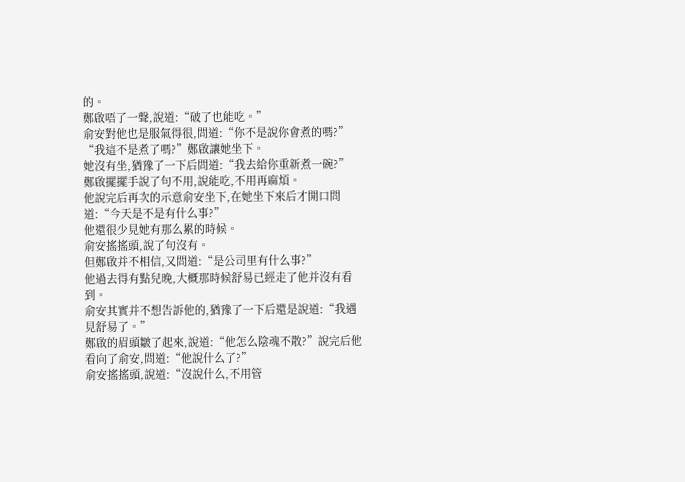的。
鄭啟唔了一聲,說道:“破了也能吃。”
俞安對他也是服氣得很,問道:“你不是說你會煮的嗎?”
“我這不是煮了嗎?”鄭啟讓她坐下。
她沒有坐,猶豫了一下后問道:“我去給你重新煮一碗?”
鄭啟擺擺手說了句不用,說能吃,不用再麻煩。
他說完后再次的示意俞安坐下,在她坐下來后才開口問道:“今天是不是有什么事?”
他還很少見她有那么累的時候。
俞安搖搖頭,說了句沒有。
但鄭啟并不相信,又問道:“是公司里有什么事?”
他過去得有點兒晚,大概那時候舒易已經走了他并沒有看到。
俞安其實并不想告訴他的,猶豫了一下后還是說道:“我遇見舒易了。”
鄭啟的眉頭皺了起來,說道:“他怎么陰魂不散?”說完后他看向了俞安,問道:“他說什么了?”
俞安搖搖頭,說道:“沒說什么,不用管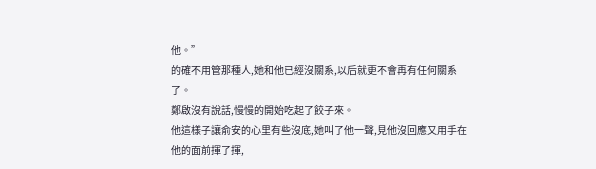他。”
的確不用管那種人,她和他已經沒關系,以后就更不會再有任何關系了。
鄭啟沒有說話,慢慢的開始吃起了餃子來。
他這樣子讓俞安的心里有些沒底,她叫了他一聲,見他沒回應又用手在他的面前揮了揮,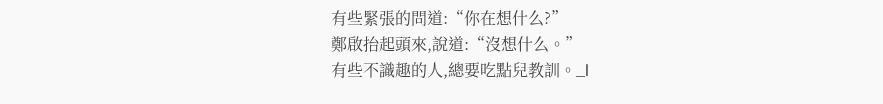有些緊張的問道:“你在想什么?”
鄭啟抬起頭來,說道:“沒想什么。”
有些不識趣的人,總要吃點兒教訓。_l